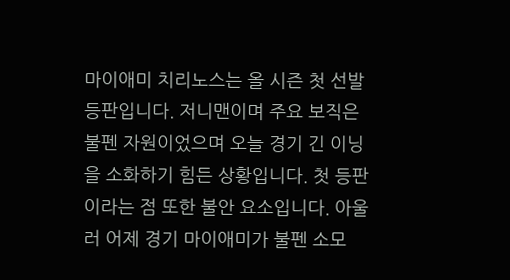마이애미 치리노스는 올 시즌 첫 선발 등판입니다. 저니맨이며 주요 보직은 불펜 자원이었으며 오늘 경기 긴 이닝을 소화하기 힘든 상황입니다. 첫 등판이라는 점 또한 불안 요소입니다. 아울러 어제 경기 마이애미가 불펜 소모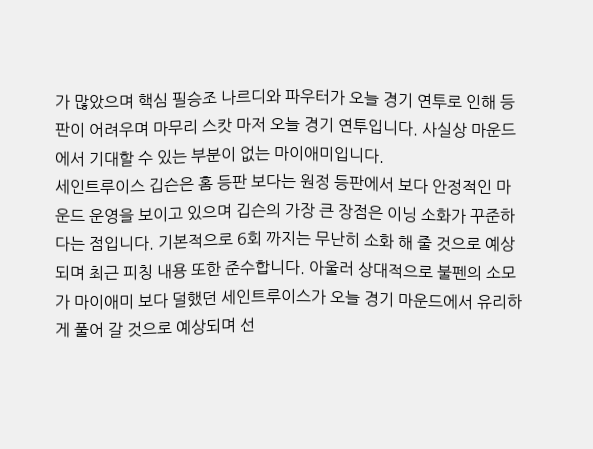가 많았으며 핵심 필승조 나르디와 파우터가 오늘 경기 연투로 인해 등판이 어려우며 마무리 스캇 마저 오늘 경기 연투입니다. 사실상 마운드에서 기대할 수 있는 부분이 없는 마이애미입니다.
세인트루이스 깁슨은 홈 등판 보다는 원정 등판에서 보다 안정적인 마운드 운영을 보이고 있으며 깁슨의 가장 큰 장점은 이닝 소화가 꾸준하다는 점입니다. 기본적으로 6회 까지는 무난히 소화 해 줄 것으로 예상되며 최근 피칭 내용 또한 준수합니다. 아울러 상대적으로 불펜의 소모가 마이애미 보다 덜했던 세인트루이스가 오늘 경기 마운드에서 유리하게 풀어 갈 것으로 예상되며 선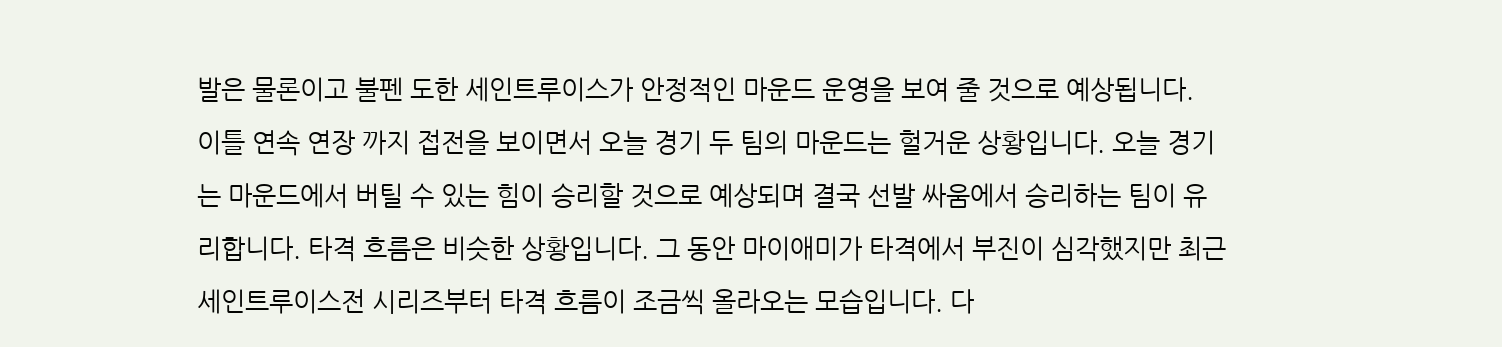발은 물론이고 불펜 도한 세인트루이스가 안정적인 마운드 운영을 보여 줄 것으로 예상됩니다.
이틀 연속 연장 까지 접전을 보이면서 오늘 경기 두 팀의 마운드는 헐거운 상황입니다. 오늘 경기는 마운드에서 버틸 수 있는 힘이 승리할 것으로 예상되며 결국 선발 싸움에서 승리하는 팀이 유리합니다. 타격 흐름은 비슷한 상황입니다. 그 동안 마이애미가 타격에서 부진이 심각했지만 최근 세인트루이스전 시리즈부터 타격 흐름이 조금씩 올라오는 모습입니다. 다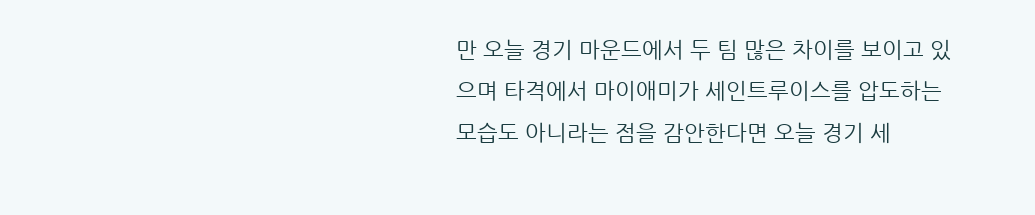만 오늘 경기 마운드에서 두 팀 많은 차이를 보이고 있으며 타격에서 마이애미가 세인트루이스를 압도하는 모습도 아니라는 점을 감안한다면 오늘 경기 세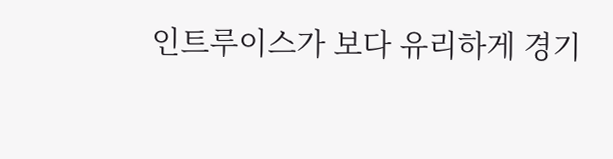인트루이스가 보다 유리하게 경기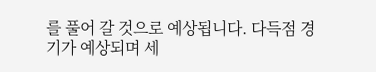를 풀어 갈 것으로 예상됩니다. 다득점 경기가 예상되며 세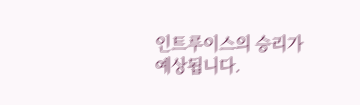인트루이스의 승리가 예상됩니다.